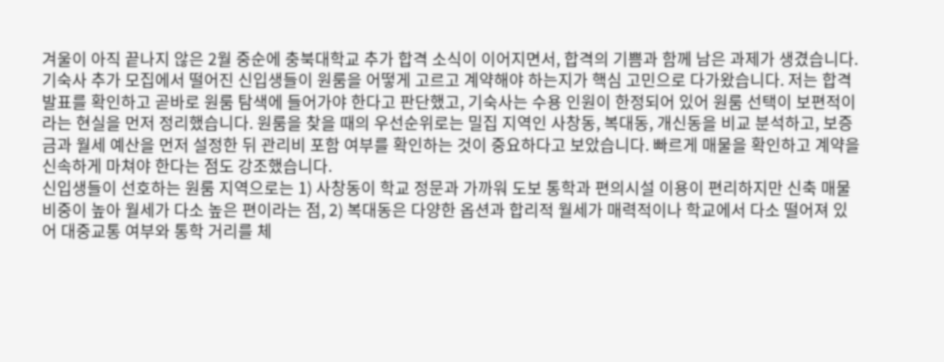겨울이 아직 끝나지 않은 2월 중순에 충북대학교 추가 합격 소식이 이어지면서, 합격의 기쁨과 함께 남은 과제가 생겼습니다. 기숙사 추가 모집에서 떨어진 신입생들이 원룸을 어떻게 고르고 계약해야 하는지가 핵심 고민으로 다가왔습니다. 저는 합격 발표를 확인하고 곧바로 원룸 탐색에 들어가야 한다고 판단했고, 기숙사는 수용 인원이 한정되어 있어 원룸 선택이 보편적이라는 현실을 먼저 정리했습니다. 원룸을 찾을 때의 우선순위로는 밀집 지역인 사창동, 복대동, 개신동을 비교 분석하고, 보증금과 월세 예산을 먼저 설정한 뒤 관리비 포함 여부를 확인하는 것이 중요하다고 보았습니다. 빠르게 매물을 확인하고 계약을 신속하게 마쳐야 한다는 점도 강조했습니다.
신입생들이 선호하는 원룸 지역으로는 1) 사창동이 학교 정문과 가까워 도보 통학과 편의시설 이용이 편리하지만 신축 매물 비중이 높아 월세가 다소 높은 편이라는 점, 2) 복대동은 다양한 옵션과 합리적 월세가 매력적이나 학교에서 다소 떨어져 있어 대중교통 여부와 통학 거리를 체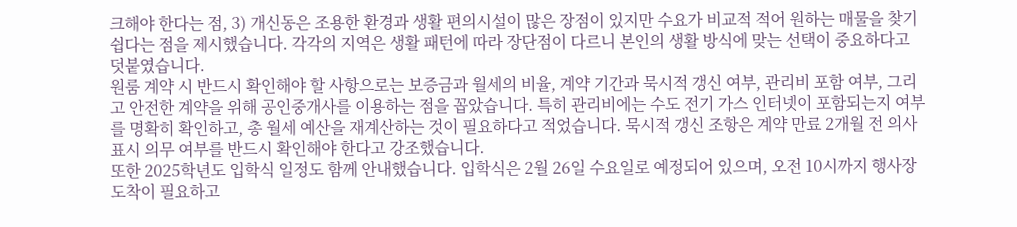크해야 한다는 점, 3) 개신동은 조용한 환경과 생활 편의시설이 많은 장점이 있지만 수요가 비교적 적어 원하는 매물을 찾기 쉽다는 점을 제시했습니다. 각각의 지역은 생활 패턴에 따라 장단점이 다르니 본인의 생활 방식에 맞는 선택이 중요하다고 덧붙였습니다.
원룸 계약 시 반드시 확인해야 할 사항으로는 보증금과 월세의 비율, 계약 기간과 묵시적 갱신 여부, 관리비 포함 여부, 그리고 안전한 계약을 위해 공인중개사를 이용하는 점을 꼽았습니다. 특히 관리비에는 수도 전기 가스 인터넷이 포함되는지 여부를 명확히 확인하고, 총 월세 예산을 재계산하는 것이 필요하다고 적었습니다. 묵시적 갱신 조항은 계약 만료 2개월 전 의사 표시 의무 여부를 반드시 확인해야 한다고 강조했습니다.
또한 2025학년도 입학식 일정도 함께 안내했습니다. 입학식은 2월 26일 수요일로 예정되어 있으며, 오전 10시까지 행사장 도착이 필요하고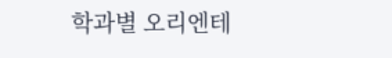학과별 오리엔테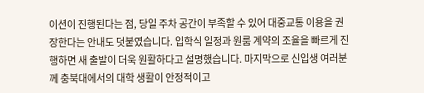이션이 진행된다는 점, 당일 주차 공간이 부족할 수 있어 대중교통 이용을 권장한다는 안내도 덧붙였습니다. 입학식 일정과 원룸 계약의 조율을 빠르게 진행하면 새 출발이 더욱 원활하다고 설명했습니다. 마지막으로 신입생 여러분께 충북대에서의 대학 생활이 안정적이고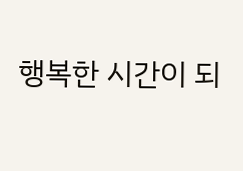행복한 시간이 되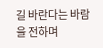길 바란다는 바람을 전하며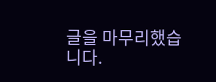글을 마무리했습니다.